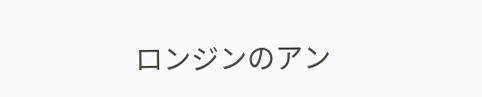ロンジンのアン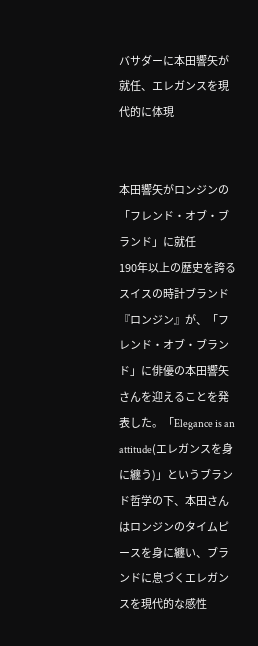バサダーに本田響矢が就任、エレガンスを現代的に体現


本田響矢がロンジンの「フレンド・オブ・ブランド」に就任
190年以上の歴史を誇るスイスの時計ブランド『ロンジン』が、「フレンド・オブ・ブランド」に俳優の本田響矢さんを迎えることを発表した。「Elegance is an attitude(エレガンスを身に纏う)」というブランド哲学の下、本田さんはロンジンのタイムピースを身に纏い、ブランドに息づくエレガンスを現代的な感性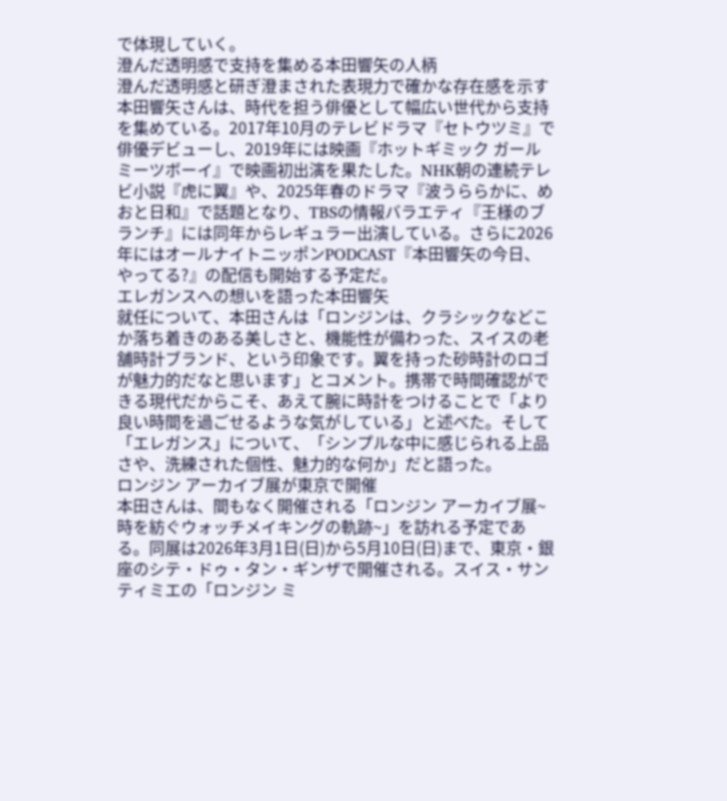で体現していく。
澄んだ透明感で支持を集める本田響矢の人柄
澄んだ透明感と研ぎ澄まされた表現力で確かな存在感を示す本田響矢さんは、時代を担う俳優として幅広い世代から支持を集めている。2017年10月のテレビドラマ『セトウツミ』で俳優デビューし、2019年には映画『ホットギミック ガールミーツボーイ』で映画初出演を果たした。NHK朝の連続テレビ小説『虎に翼』や、2025年春のドラマ『波うららかに、めおと日和』で話題となり、TBSの情報バラエティ『王様のブランチ』には同年からレギュラー出演している。さらに2026年にはオールナイトニッポンPODCAST『本田響矢の今日、やってる?』の配信も開始する予定だ。
エレガンスへの想いを語った本田響矢
就任について、本田さんは「ロンジンは、クラシックなどこか落ち着きのある美しさと、機能性が備わった、スイスの老舗時計ブランド、という印象です。翼を持った砂時計のロゴが魅力的だなと思います」とコメント。携帯で時間確認ができる現代だからこそ、あえて腕に時計をつけることで「より良い時間を過ごせるような気がしている」と述べた。そして「エレガンス」について、「シンプルな中に感じられる上品さや、洗練された個性、魅力的な何か」だと語った。
ロンジン アーカイブ展が東京で開催
本田さんは、間もなく開催される「ロンジン アーカイブ展~時を紡ぐウォッチメイキングの軌跡~」を訪れる予定である。同展は2026年3月1日(日)から5月10日(日)まで、東京・銀座のシテ・ドゥ・タン・ギンザで開催される。スイス・サンティミエの「ロンジン ミ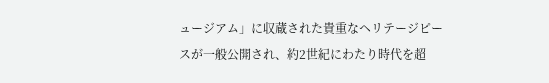ュージアム」に収蔵された貴重なヘリテージピースが一般公開され、約2世紀にわたり時代を超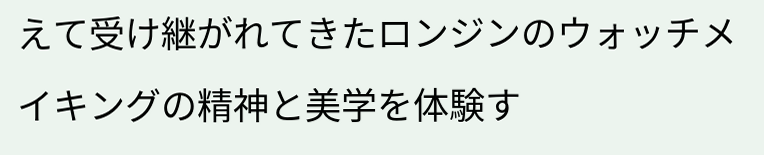えて受け継がれてきたロンジンのウォッチメイキングの精神と美学を体験す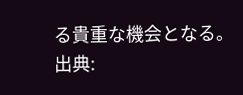る貴重な機会となる。
出典: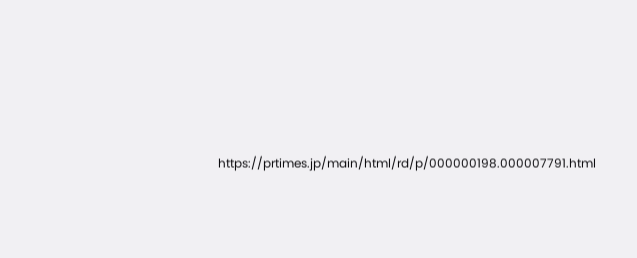https://prtimes.jp/main/html/rd/p/000000198.000007791.html